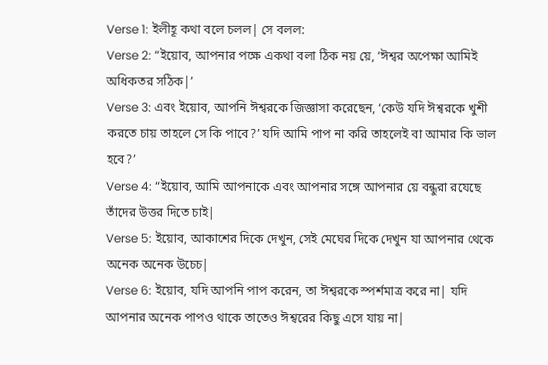Verse 1: ইলীহূ কথা বলে চলল| সে বলল:
Verse 2: “ইয়োব, আপনার পক্ষে একথা বলা ঠিক নয় য়ে, ‘ঈশ্বর অপেক্ষা আমিই অধিকতর সঠিক|’
Verse 3: এবং ইয়োব, আপনি ঈশ্বরকে জিজ্ঞাসা করেছেন, ‘কেউ যদি ঈশ্বরকে খুশী করতে চায় তাহলে সে কি পাবে?’ যদি আমি পাপ না করি তাহলেই বা আমার কি ভাল হবে?’
Verse 4: “ইয়োব, আমি আপনাকে এবং আপনার সঙ্গে আপনার য়ে বন্ধুরা রযেছে তাঁদের উত্তর দিতে চাই|
Verse 5: ইয়োব, আকাশের দিকে দেখুন, সেই মেঘের দিকে দেখুন যা আপনার থেকে অনেক অনেক উচেচ|
Verse 6: ইয়োব, যদি আপনি পাপ করেন, তা ঈশ্বরকে স্পর্শমাত্র করে না| যদি আপনার অনেক পাপও থাকে তাতেও ঈশ্বরের কিছু এসে যায় না|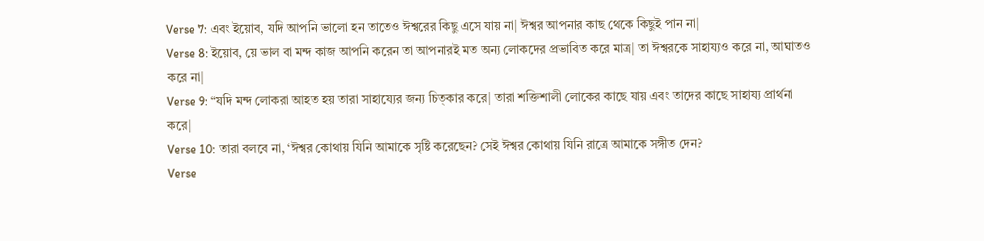Verse 7: এবং ইয়োব, যদি আপনি ভালো হন তাতেও ঈশ্বরের কিছু এসে যায় না| ঈশ্বর আপনার কাছ থেকে কিছুই পান না|
Verse 8: ইয়োব, য়ে ভাল বা মন্দ কাজ আপনি করেন তা আপনারই মত অন্য লোকদের প্রভাবিত করে মাত্র| তা ঈশ্বরকে সাহায্যও করে না, আঘাতও করে না|
Verse 9: “যদি মন্দ লোকরা আহত হয় তারা সাহায্যের জন্য চিত্কার করে| তারা শক্তিশালী লোকের কাছে যায় এবং তাদের কাছে সাহায্য প্রার্থনা করে|
Verse 10: তারা বলবে না, ‘ঈশ্বর কোথায় যিনি আমাকে সৃষ্টি করেছেন? সেই ঈশ্বর কোথায় যিনি রাত্রে আমাকে সঙ্গীত দেন?
Verse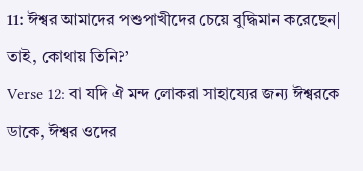11: ঈশ্বর আমাদের পশুপাখীদের চেয়ে বুদ্ধিমান করেছেন| তাই, কোথায় তিনি?’
Verse 12: বা যদি ঐ মন্দ লোকরা সাহায্যের জন্য ঈশ্বরকে ডাকে, ঈশ্বর ওদের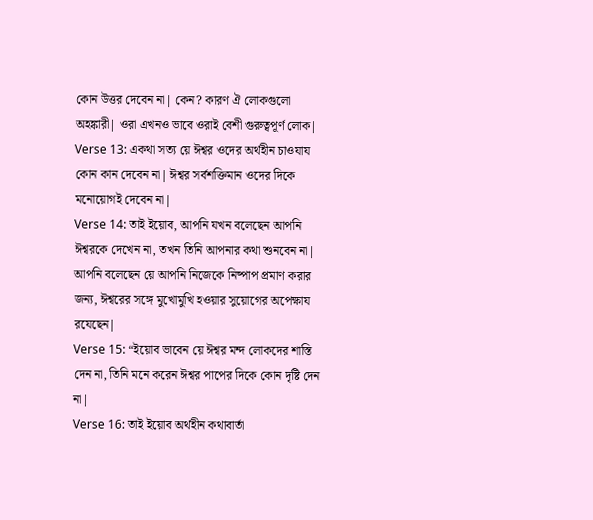কোন উত্তর দেবেন না| কেন? কারণ ঐ লোকগুলো অহঙ্কারী| ওরা এখনও ভাবে ওরাই বেশী গুরুত্বপূর্ণ লোক|
Verse 13: একথা সত্য য়ে ঈশ্বর ওদের অর্থহীন চাওযায কোন কান দেবেন না| ঈশ্বর সর্বশক্তিমান ওদের দিকে মনোয়োগই দেবেন না|
Verse 14: তাই ইয়োব, আপনি যখন বলেছেন আপনি ঈশ্বরকে দেখেন না, তখন তিনি আপনার কথা শুনবেন না| আপনি বলেছেন য়ে আপনি নিজেকে নিষ্পাপ প্রমাণ করার জন্য, ঈশ্বরের সঙ্গে মুখোমুখি হওয়ার সুয়োগের অপেক্ষায রযেছেন|
Verse 15: “ইয়োব ভাবেন য়ে ঈশ্বর মন্দ লোকদের শাস্তি দেন না, তিনি মনে করেন ঈশ্বর পাপের দিকে কোন দৃষ্টি দেন না|
Verse 16: তাই ইয়োব অর্থহীন কথাবার্তা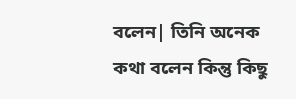বলেন| তিনি অনেক কথা বলেন কিন্তু কিছু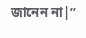জানেন না|”